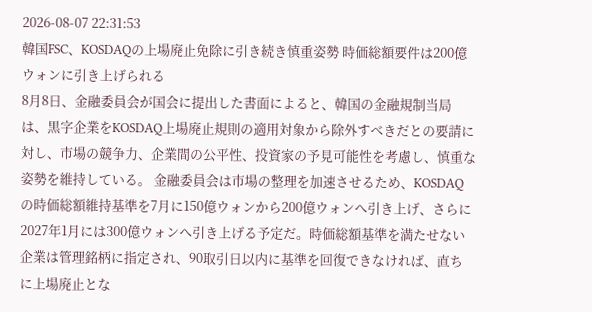2026-08-07 22:31:53
韓国FSC、KOSDAQの上場廃止免除に引き続き慎重姿勢 時価総額要件は200億ウォンに引き上げられる
8月8日、金融委員会が国会に提出した書面によると、韓国の金融規制当局は、黒字企業をKOSDAQ上場廃止規則の適用対象から除外すべきだとの要請に対し、市場の競争力、企業間の公平性、投資家の予見可能性を考慮し、慎重な姿勢を維持している。 金融委員会は市場の整理を加速させるため、KOSDAQの時価総額維持基準を7月に150億ウォンから200億ウォンへ引き上げ、さらに2027年1月には300億ウォンへ引き上げる予定だ。時価総額基準を満たせない企業は管理銘柄に指定され、90取引日以内に基準を回復できなければ、直ちに上場廃止とな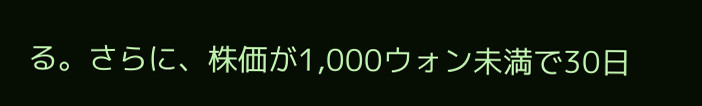る。さらに、株価が1,000ウォン未満で30日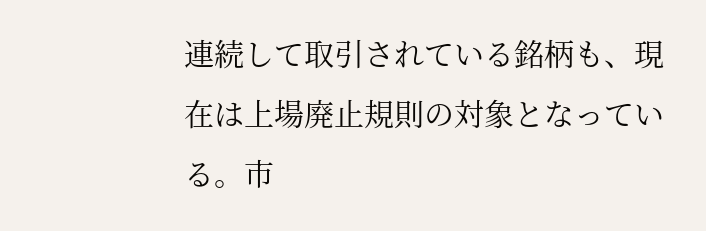連続して取引されている銘柄も、現在は上場廃止規則の対象となっている。市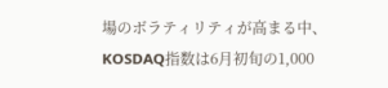場のボラティリティが高まる中、KOSDAQ指数は6月初旬の1,000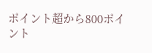ポイント超から800ポイント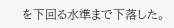を下回る水準まで下落した。